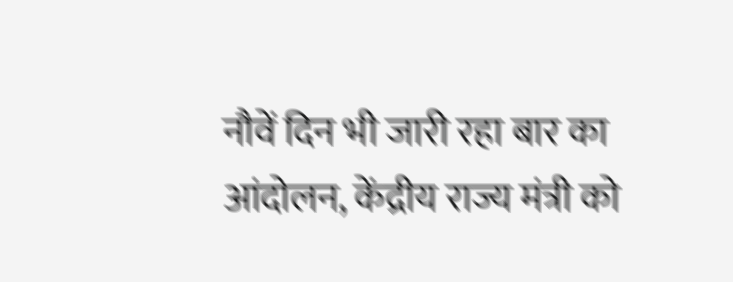नौवें दिन भी जारी रहा बार का आंदोलन, केंद्रीय राज्य मंत्री को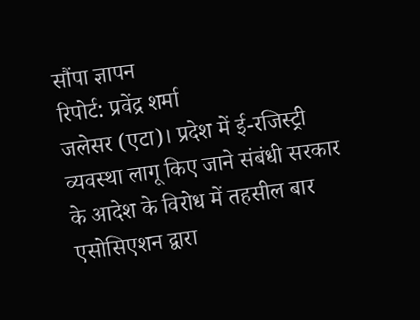सौंपा ज्ञापन
रिपोर्ट: प्रवेंद्र शर्मा
जलेसर (एटा)। प्रदेश में ई-रजिस्ट्री व्यवस्था लागू किए जाने संबंधी सरकार के आदेश के विरोध में तहसील बार एसोसिएशन द्वारा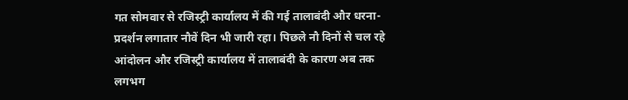गत सोमवार से रजिस्ट्री कार्यालय में की गई तालाबंदी और धरना-प्रदर्शन लगातार नौवें दिन भी जारी रहा। पिछले नौ दिनों से चल रहे आंदोलन और रजिस्ट्री कार्यालय में तालाबंदी के कारण अब तक लगभग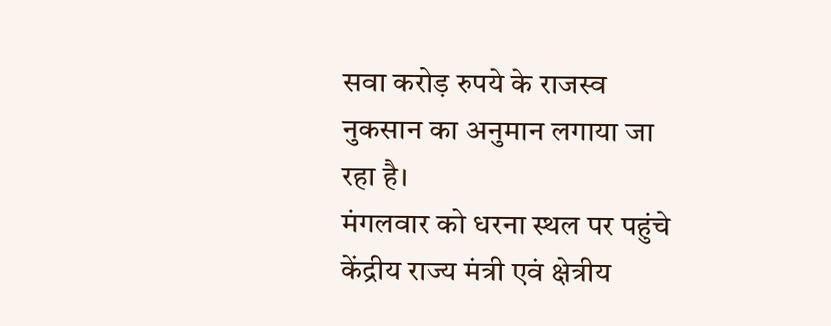सवा करोड़ रुपये के राजस्व नुकसान का अनुमान लगाया जा रहा है।
मंगलवार को धरना स्थल पर पहुंचे केंद्रीय राज्य मंत्री एवं क्षेत्रीय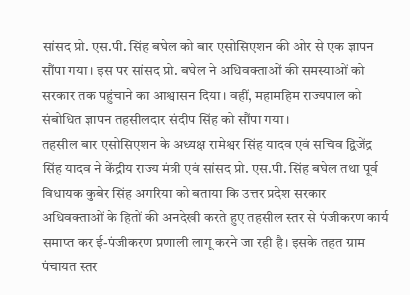सांसद प्रो. एस.पी. सिंह बघेल को बार एसोसिएशन की ओर से एक ज्ञापन सौंपा गया। इस पर सांसद प्रो. बघेल ने अधिवक्ताओं की समस्याओं को सरकार तक पहुंचाने का आश्वासन दिया। वहीं, महामहिम राज्यपाल को संबोधित ज्ञापन तहसीलदार संदीप सिंह को सौंपा गया।
तहसील बार एसोसिएशन के अध्यक्ष रामेश्वर सिंह यादव एवं सचिव द्विजेंद्र सिंह यादव ने केंद्रीय राज्य मंत्री एवं सांसद प्रो. एस.पी. सिंह बघेल तथा पूर्व विधायक कुबेर सिंह अगरिया को बताया कि उत्तर प्रदेश सरकार अधिवक्ताओं के हितों की अनदेखी करते हुए तहसील स्तर से पंजीकरण कार्य समाप्त कर ई-पंजीकरण प्रणाली लागू करने जा रही है। इसके तहत ग्राम पंचायत स्तर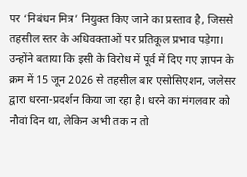पर ‘निबंधन मित्र’ नियुक्त किए जाने का प्रस्ताव है, जिससे तहसील स्तर के अधिवक्ताओं पर प्रतिकूल प्रभाव पड़ेगा।
उन्होंने बताया कि इसी के विरोध में पूर्व में दिए गए ज्ञापन के क्रम में 15 जून 2026 से तहसील बार एसोसिएशन, जलेसर द्वारा धरना-प्रदर्शन किया जा रहा है। धरने का मंगलवार को नौवां दिन था, लेकिन अभी तक न तो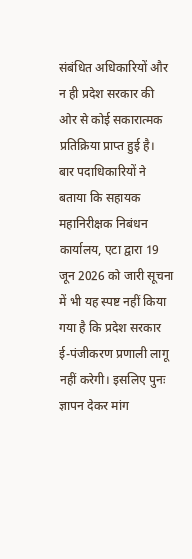संबंधित अधिकारियों और न ही प्रदेश सरकार की ओर से कोई सकारात्मक प्रतिक्रिया प्राप्त हुई है।
बार पदाधिकारियों ने बताया कि सहायक महानिरीक्षक निबंधन कार्यालय, एटा द्वारा 19 जून 2026 को जारी सूचना में भी यह स्पष्ट नहीं किया गया है कि प्रदेश सरकार ई-पंजीकरण प्रणाली लागू नहीं करेगी। इसलिए पुनः ज्ञापन देकर मांग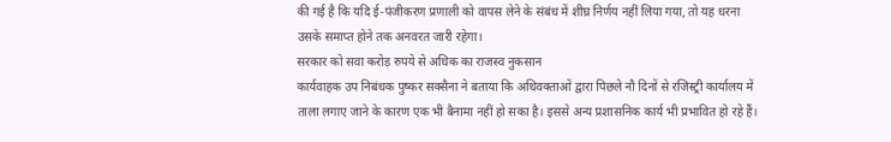की गई है कि यदि ई-पंजीकरण प्रणाली को वापस लेने के संबंध में शीघ्र निर्णय नहीं लिया गया, तो यह धरना उसके समाप्त होने तक अनवरत जारी रहेगा।
सरकार को सवा करोड़ रुपये से अधिक का राजस्व नुकसान
कार्यवाहक उप निबंधक पुष्कर सक्सैना ने बताया कि अधिवक्ताओं द्वारा पिछले नौ दिनों से रजिस्ट्री कार्यालय में ताला लगाए जाने के कारण एक भी बैनामा नहीं हो सका है। इससे अन्य प्रशासनिक कार्य भी प्रभावित हो रहे हैं।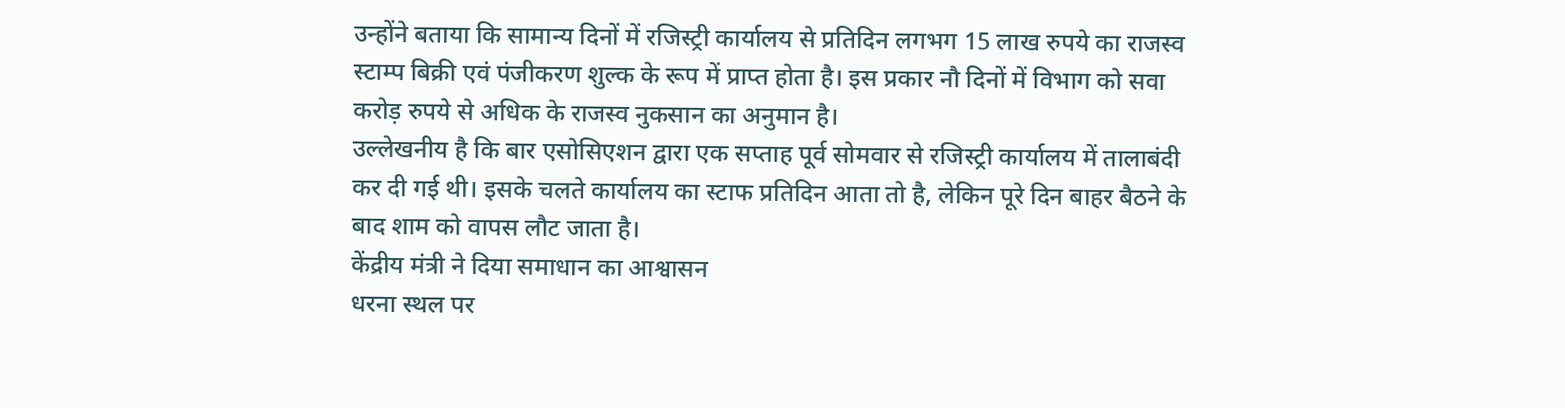उन्होंने बताया कि सामान्य दिनों में रजिस्ट्री कार्यालय से प्रतिदिन लगभग 15 लाख रुपये का राजस्व स्टाम्प बिक्री एवं पंजीकरण शुल्क के रूप में प्राप्त होता है। इस प्रकार नौ दिनों में विभाग को सवा करोड़ रुपये से अधिक के राजस्व नुकसान का अनुमान है।
उल्लेखनीय है कि बार एसोसिएशन द्वारा एक सप्ताह पूर्व सोमवार से रजिस्ट्री कार्यालय में तालाबंदी कर दी गई थी। इसके चलते कार्यालय का स्टाफ प्रतिदिन आता तो है, लेकिन पूरे दिन बाहर बैठने के बाद शाम को वापस लौट जाता है।
केंद्रीय मंत्री ने दिया समाधान का आश्वासन
धरना स्थल पर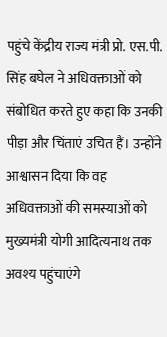पहुंचे केंद्रीय राज्य मंत्री प्रो. एस.पी. सिंह बघेल ने अधिवक्ताओं को संबोधित करते हुए कहा कि उनकी पीड़ा और चिंताएं उचित हैं। उन्होंने आश्वासन दिया कि वह अधिवक्ताओं की समस्याओं को मुख्यमंत्री योगी आदित्यनाथ तक अवश्य पहुंचाएंगे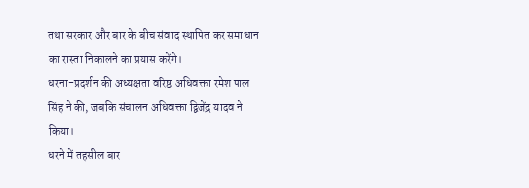तथा सरकार और बार के बीच संवाद स्थापित कर समाधान का रास्ता निकालने का प्रयास करेंगे।
धरना-प्रदर्शन की अध्यक्षता वरिष्ठ अधिवक्ता रमेश पाल सिंह ने की, जबकि संचालन अधिवक्ता द्विजेंद्र यादव ने किया।
धरने में तहसील बार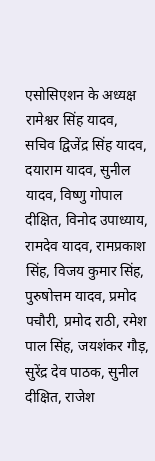एसोसिएशन के अध्यक्ष रामेश्वर सिंह यादव, सचिव द्विजेंद्र सिंह यादव, दयाराम यादव, सुनील यादव, विष्णु गोपाल दीक्षित, विनोद उपाध्याय, रामदेव यादव, रामप्रकाश सिंह, विजय कुमार सिंह, पुरुषोत्तम यादव, प्रमोद पचौरी, प्रमोद राठी, रमेश पाल सिंह, जयशंकर गौड़, सुरेंद्र देव पाठक, सुनील दीक्षित, राजेश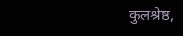कुलश्रेष्ठ,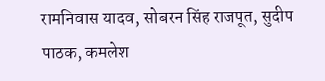रामनिवास यादव, सोबरन सिंह राजपूत, सुदीप पाठक, कमलेश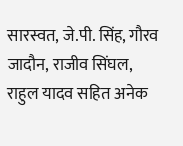सारस्वत, जे.पी. सिंह, गौरव जादौन, राजीव सिंघल, राहुल यादव सहित अनेक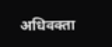अधिवक्ता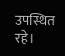उपस्थित रहे।